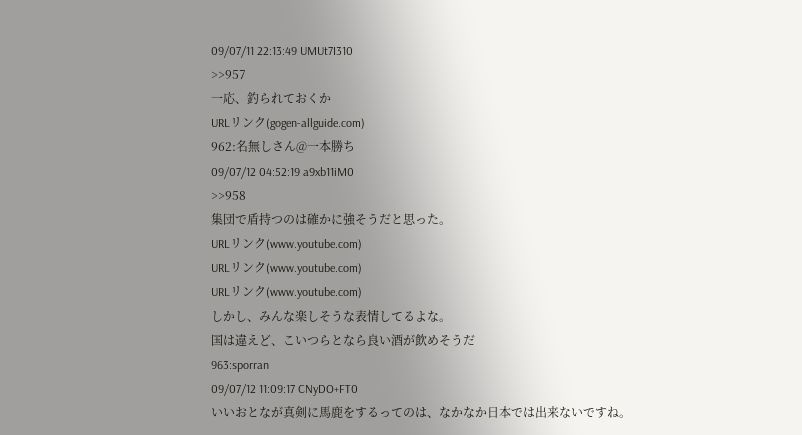09/07/11 22:13:49 UMUt7I310
>>957
一応、釣られておくか
URLリンク(gogen-allguide.com)
962:名無しさん@一本勝ち
09/07/12 04:52:19 a9xb11iM0
>>958
集団で盾持つのは確かに強そうだと思った。
URLリンク(www.youtube.com)
URLリンク(www.youtube.com)
URLリンク(www.youtube.com)
しかし、みんな楽しそうな表情してるよな。
国は違えど、こいつらとなら良い酒が飲めそうだ
963:sporran
09/07/12 11:09:17 CNyDO+FT0
いいおとなが真剣に馬鹿をするってのは、なかなか日本では出来ないですね。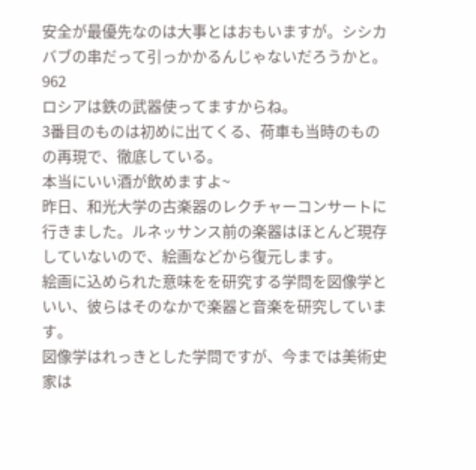安全が最優先なのは大事とはおもいますが。シシカバブの串だって引っかかるんじゃないだろうかと。
962
ロシアは鉄の武器使ってますからね。
3番目のものは初めに出てくる、荷車も当時のものの再現で、徹底している。
本当にいい酒が飲めますよ~
昨日、和光大学の古楽器のレクチャーコンサートに行きました。ルネッサンス前の楽器はほとんど現存していないので、絵画などから復元します。
絵画に込められた意味をを研究する学問を図像学といい、彼らはそのなかで楽器と音楽を研究しています。
図像学はれっきとした学問ですが、今までは美術史家は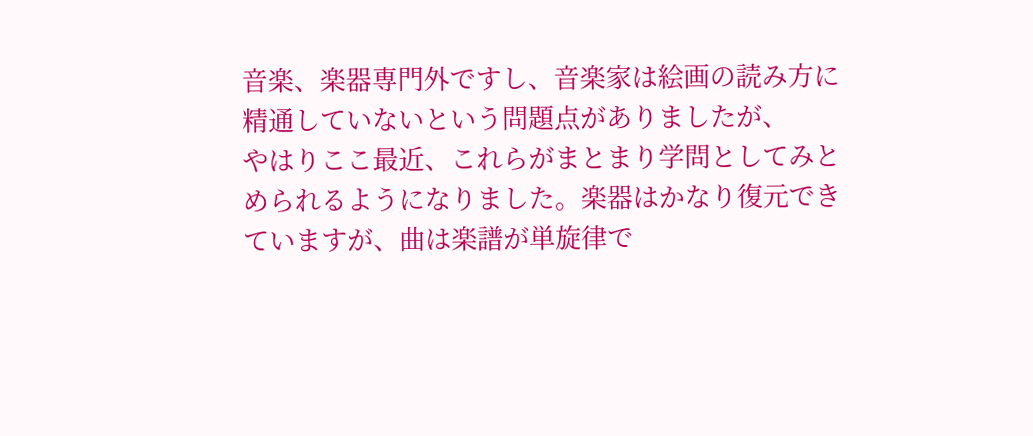音楽、楽器専門外ですし、音楽家は絵画の読み方に精通していないという問題点がありましたが、
やはりここ最近、これらがまとまり学問としてみとめられるようになりました。楽器はかなり復元できていますが、曲は楽譜が単旋律で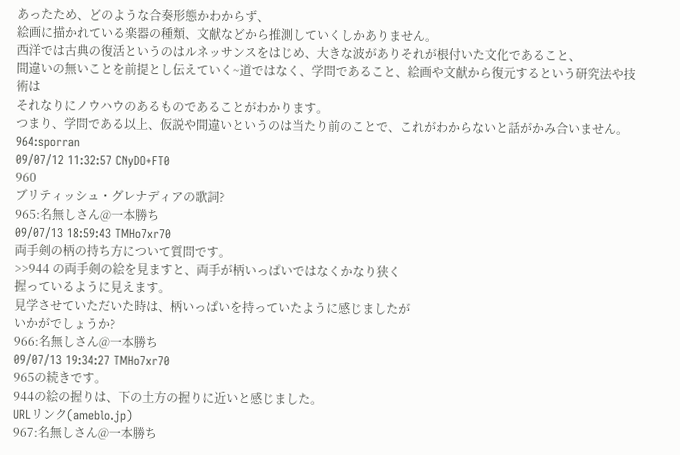あったため、どのような合奏形態かわからず、
絵画に描かれている楽器の種類、文献などから推測していくしかありません。
西洋では古典の復活というのはルネッサンスをはじめ、大きな波がありそれが根付いた文化であること、
間違いの無いことを前提とし伝えていく~道ではなく、学問であること、絵画や文献から復元するという研究法や技術は
それなりにノウハウのあるものであることがわかります。
つまり、学問である以上、仮説や間違いというのは当たり前のことで、これがわからないと話がかみ合いません。
964:sporran
09/07/12 11:32:57 CNyDO+FT0
960
ブリティッシュ・グレナディアの歌詞?
965:名無しさん@一本勝ち
09/07/13 18:59:43 TMHo7xr70
両手剣の柄の持ち方について質問です。
>>944 の両手剣の絵を見ますと、両手が柄いっぱいではなくかなり狭く
握っているように見えます。
見学させていただいた時は、柄いっぱいを持っていたように感じましたが
いかがでしょうか?
966:名無しさん@一本勝ち
09/07/13 19:34:27 TMHo7xr70
965の続きです。
944の絵の握りは、下の土方の握りに近いと感じました。
URLリンク(ameblo.jp)
967:名無しさん@一本勝ち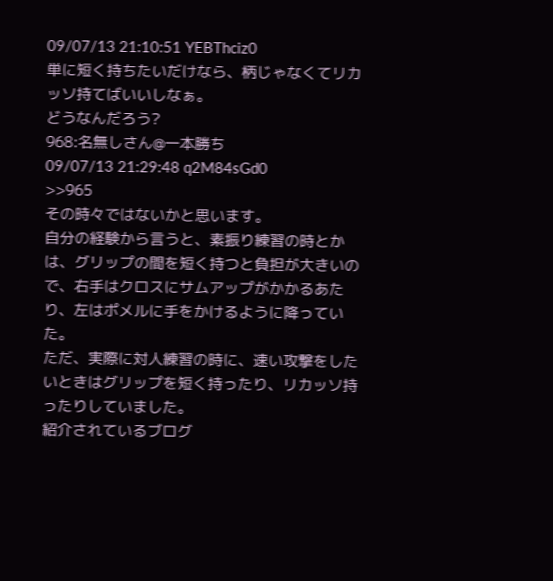09/07/13 21:10:51 YEBThciz0
単に短く持ちたいだけなら、柄じゃなくてリカッソ持てばいいしなぁ。
どうなんだろう?
968:名無しさん@一本勝ち
09/07/13 21:29:48 q2M84sGd0
>>965
その時々ではないかと思います。
自分の経験から言うと、素振り練習の時とかは、グリップの間を短く持つと負担が大きいので、右手はクロスにサムアップがかかるあたり、左はポメルに手をかけるように降っていた。
ただ、実際に対人練習の時に、速い攻撃をしたいときはグリップを短く持ったり、リカッソ持ったりしていました。
紹介されているブログ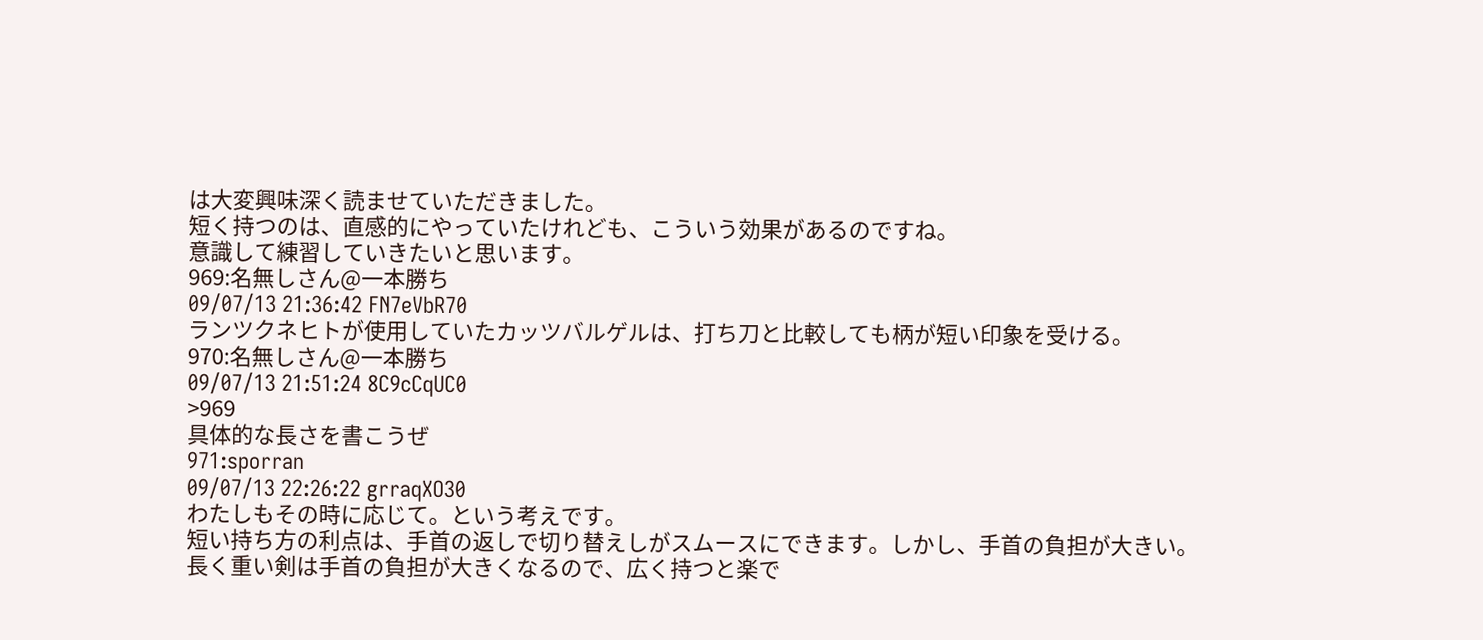は大変興味深く読ませていただきました。
短く持つのは、直感的にやっていたけれども、こういう効果があるのですね。
意識して練習していきたいと思います。
969:名無しさん@一本勝ち
09/07/13 21:36:42 FN7eVbR70
ランツクネヒトが使用していたカッツバルゲルは、打ち刀と比較しても柄が短い印象を受ける。
970:名無しさん@一本勝ち
09/07/13 21:51:24 8C9cCqUC0
>969
具体的な長さを書こうぜ
971:sporran
09/07/13 22:26:22 grraqXO30
わたしもその時に応じて。という考えです。
短い持ち方の利点は、手首の返しで切り替えしがスムースにできます。しかし、手首の負担が大きい。
長く重い剣は手首の負担が大きくなるので、広く持つと楽で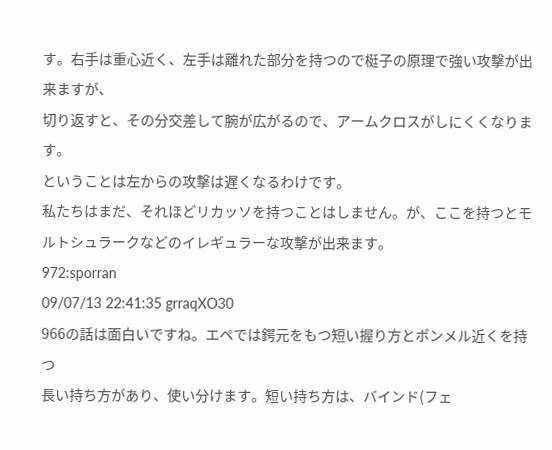す。右手は重心近く、左手は離れた部分を持つので梃子の原理で強い攻撃が出来ますが、
切り返すと、その分交差して腕が広がるので、アームクロスがしにくくなります。
ということは左からの攻撃は遅くなるわけです。
私たちはまだ、それほどリカッソを持つことはしません。が、ここを持つとモルトシュラークなどのイレギュラーな攻撃が出来ます。
972:sporran
09/07/13 22:41:35 grraqXO30
966の話は面白いですね。エペでは鍔元をもつ短い握り方とポンメル近くを持つ
長い持ち方があり、使い分けます。短い持ち方は、バインド(フェ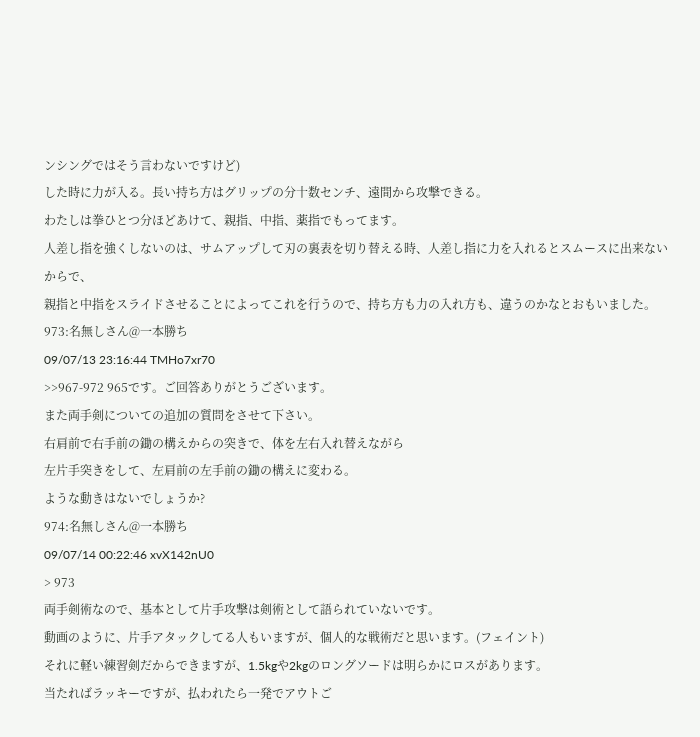ンシングではそう言わないですけど)
した時に力が入る。長い持ち方はグリップの分十数センチ、遠間から攻撃できる。
わたしは拳ひとつ分ほどあけて、親指、中指、薬指でもってます。
人差し指を強くしないのは、サムアップして刃の裏表を切り替える時、人差し指に力を入れるとスムースに出来ないからで、
親指と中指をスライドさせることによってこれを行うので、持ち方も力の入れ方も、違うのかなとおもいました。
973:名無しさん@一本勝ち
09/07/13 23:16:44 TMHo7xr70
>>967-972 965です。ご回答ありがとうございます。
また両手剣についての追加の質問をさせて下さい。
右肩前で右手前の鋤の構えからの突きで、体を左右入れ替えながら
左片手突きをして、左肩前の左手前の鋤の構えに変わる。
ような動きはないでしょうか?
974:名無しさん@一本勝ち
09/07/14 00:22:46 xvX142nU0
> 973
両手剣術なので、基本として片手攻撃は剣術として語られていないです。
動画のように、片手アタックしてる人もいますが、個人的な戦術だと思います。(フェイント)
それに軽い練習剣だからできますが、1.5kgや2kgのロングソードは明らかにロスがあります。
当たればラッキーですが、払われたら一発でアウトご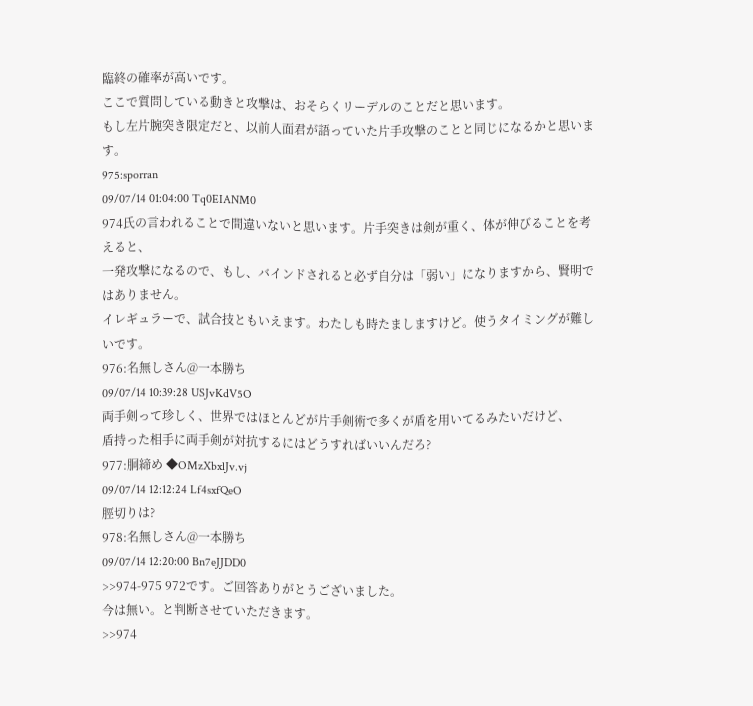臨終の確率が高いです。
ここで質問している動きと攻撃は、おそらくリーデルのことだと思います。
もし左片腕突き限定だと、以前人面君が語っていた片手攻撃のことと同じになるかと思います。
975:sporran
09/07/14 01:04:00 Tq0EIANM0
974氏の言われることで間違いないと思います。片手突きは剣が重く、体が伸びることを考えると、
一発攻撃になるので、もし、バインドされると必ず自分は「弱い」になりますから、賢明ではありません。
イレギュラーで、試合技ともいえます。わたしも時たましますけど。使うタイミングが難しいです。
976:名無しさん@一本勝ち
09/07/14 10:39:28 USJvKdV5O
両手剣って珍しく、世界ではほとんどが片手剣術で多くが盾を用いてるみたいだけど、
盾持った相手に両手剣が対抗するにはどうすればいいんだろ?
977:胴締め ◆OMzXbxlJv.vj
09/07/14 12:12:24 Lf4sxfQeO
脛切りは?
978:名無しさん@一本勝ち
09/07/14 12:20:00 Bn7eJJDD0
>>974-975 972です。ご回答ありがとうございました。
今は無い。と判断させていただきます。
>>974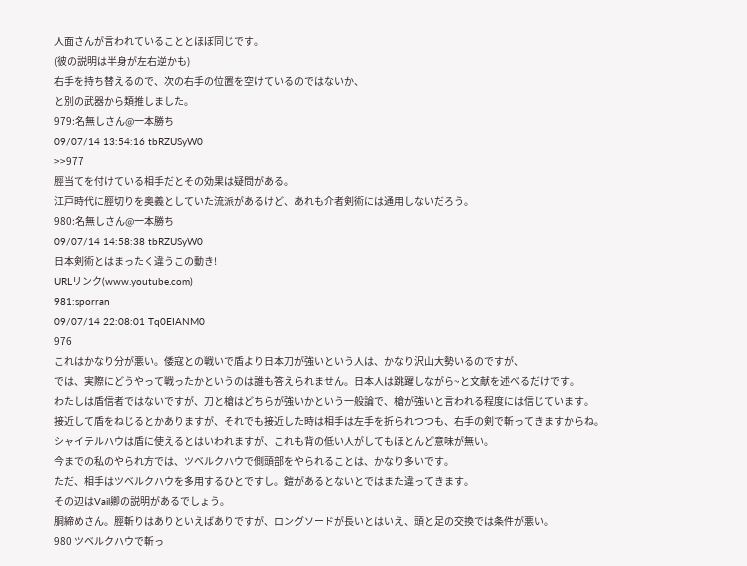人面さんが言われていることとほぼ同じです。
(彼の説明は半身が左右逆かも)
右手を持ち替えるので、次の右手の位置を空けているのではないか、
と別の武器から類推しました。
979:名無しさん@一本勝ち
09/07/14 13:54:16 tbRZUSyW0
>>977
脛当てを付けている相手だとその効果は疑問がある。
江戸時代に脛切りを奥義としていた流派があるけど、あれも介者剣術には通用しないだろう。
980:名無しさん@一本勝ち
09/07/14 14:58:38 tbRZUSyW0
日本剣術とはまったく違うこの動き!
URLリンク(www.youtube.com)
981:sporran
09/07/14 22:08:01 Tq0EIANM0
976
これはかなり分が悪い。倭寇との戦いで盾より日本刀が強いという人は、かなり沢山大勢いるのですが、
では、実際にどうやって戦ったかというのは誰も答えられません。日本人は跳躍しながら~と文献を述べるだけです。
わたしは盾信者ではないですが、刀と槍はどちらが強いかという一般論で、槍が強いと言われる程度には信じています。
接近して盾をねじるとかありますが、それでも接近した時は相手は左手を折られつつも、右手の剣で斬ってきますからね。
シャイテルハウは盾に使えるとはいわれますが、これも背の低い人がしてもほとんど意味が無い。
今までの私のやられ方では、ツベルクハウで側頭部をやられることは、かなり多いです。
ただ、相手はツベルクハウを多用するひとですし。鎧があるとないとではまた違ってきます。
その辺はVail卿の説明があるでしょう。
胴締めさん。脛斬りはありといえばありですが、ロングソードが長いとはいえ、頭と足の交換では条件が悪い。
980 ツベルクハウで斬っ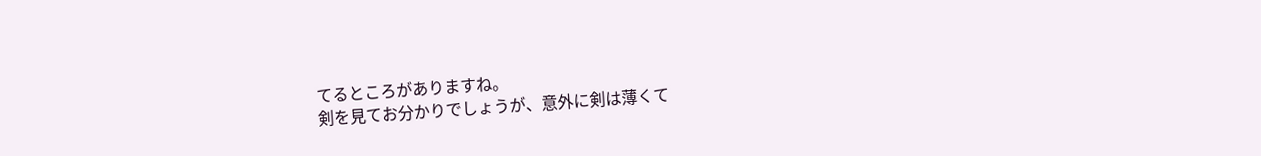てるところがありますね。
剣を見てお分かりでしょうが、意外に剣は薄くて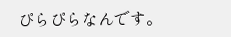ぴらぴらなんです。